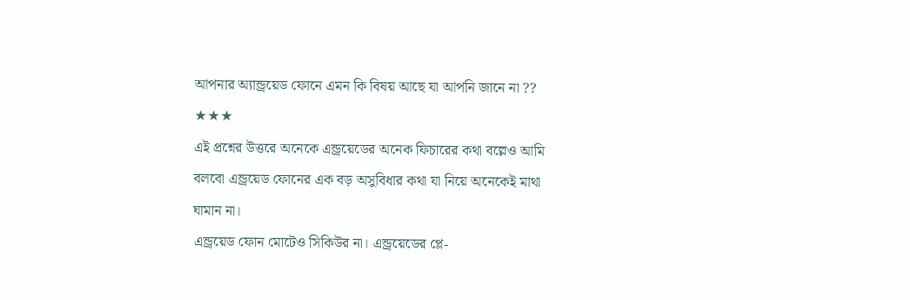আপনার অ্যান্ড্রয়েড ফোনে এমন কি বিষয় আছে যা আপনি জানে না ??
★★★
এই প্রশ্নের উত্তরে অনেকে এন্ড্রয়েডের অনেক ফিচারের কথা বল্লেও আমি বলবো এন্ড্রয়েড ফোনের এক বড় অসুবিধার কথা যা নিয়ে অনেকেই মাথা ঘামান না।
এন্ড্রয়েড ফোন মোটেও সিকিউর না। এন্ড্রয়েডের প্লে-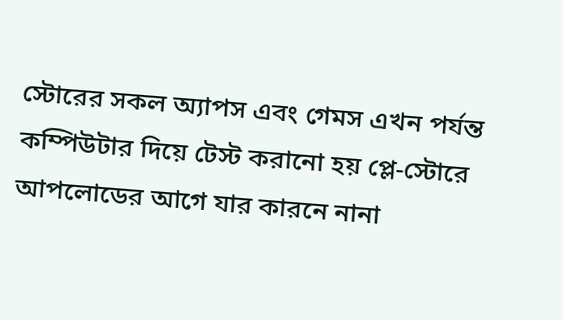স্টোরের সকল অ্যাপস এবং গেমস এখন পর্যন্ত কম্পিউটার দিয়ে টেস্ট করানো হয় প্লে-স্টোরে আপলোডের আগে যার কারনে নানা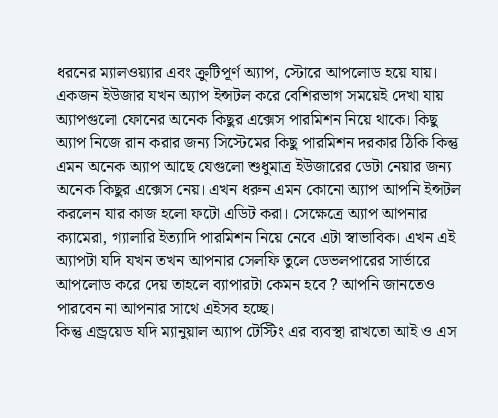ধরনের ম্যালওয়্যার এবং ক্রুটিপূর্ণ অ্যাপ, স্টোরে আপলোড হয়ে যায়।
একজন ইউজার যখন অ্যাপ ইন্সটল করে বেশিরভাগ সময়েই দেখা যায় অ্যাপগুলো ফোনের অনেক কিছুর এক্সেস পারমিশন নিয়ে থাকে। কিছু অ্যাপ নিজে রান করার জন্য সিস্টেমের কিছু পারমিশন দরকার ঠিকি কিন্তু এমন অনেক অ্যাপ আছে যেগুলো শুধুমাত্র ইউজারের ডেটা নেয়ার জন্য অনেক কিছুর এক্সেস নেয়। এখন ধরুন এমন কোনো অ্যাপ আপনি ইন্সটল করলেন যার কাজ হলো ফটো এডিট করা। সেক্ষেত্রে অ্যাপ আপনার ক্যামেরা, গ্যালারি ইত্যাদি পারমিশন নিয়ে নেবে এটা স্বাভাবিক। এখন এই অ্যাপটা যদি যখন তখন আপনার সেলফি তুলে ডেভলপারের সার্ভারে আপলোড করে দেয় তাহলে ব্যাপারটা কেমন হবে ? আপনি জানতেও পারবেন না আপনার সাথে এইসব হচ্ছে।
কিন্তু এন্ড্রয়েড যদি ম্যানুয়াল অ্যাপ টেস্টিং এর ব্যবস্থা রাখতো আই ও এস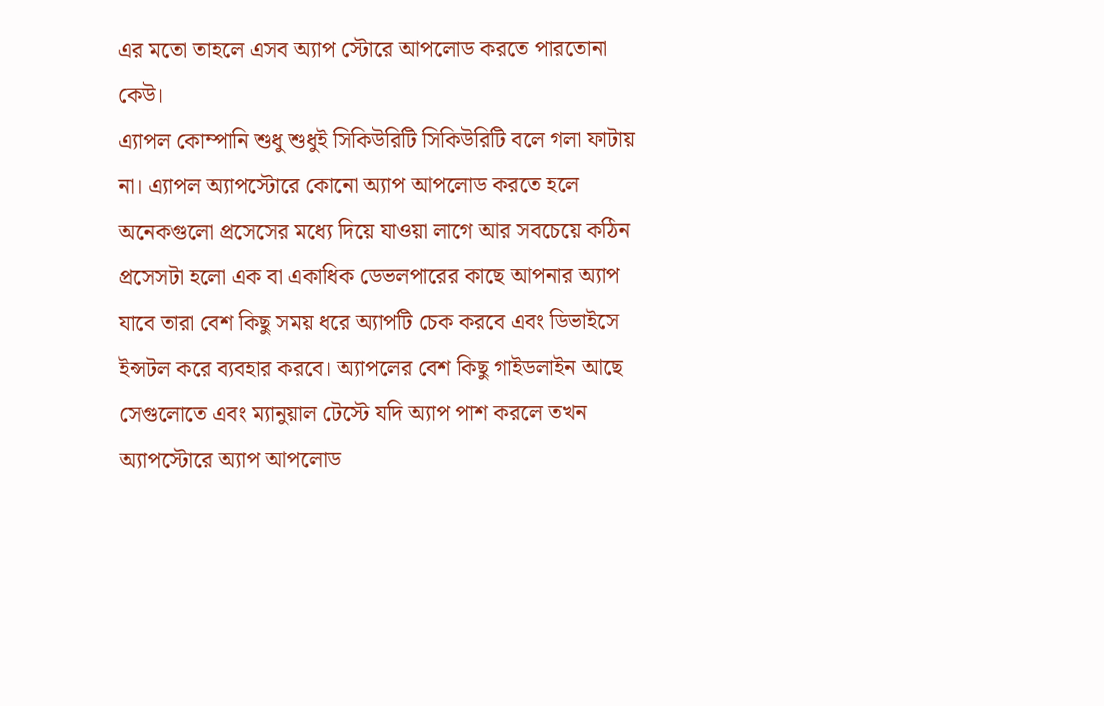এর মতো তাহলে এসব অ্যাপ স্টোরে আপলোড করতে পারতোনা কেউ।
এ্যাপল কোম্পানি শুধু শুধুই সিকিউরিটি সিকিউরিটি বলে গলা ফাটায় না। এ্যাপল অ্যাপস্টোরে কোনো অ্যাপ আপলোড করতে হলে অনেকগুলো প্রসেসের মধ্যে দিয়ে যাওয়া লাগে আর সবচেয়ে কঠিন প্রসেসটা হলো এক বা একাধিক ডেভলপারের কাছে আপনার অ্যাপ যাবে তারা বেশ কিছু সময় ধরে অ্যাপটি চেক করবে এবং ডিভাইসে ইন্সটল করে ব্যবহার করবে। অ্যাপলের বেশ কিছু গাইডলাইন আছে সেগুলোতে এবং ম্যানুয়াল টেস্টে যদি অ্যাপ পাশ করলে তখন অ্যাপস্টোরে অ্যাপ আপলোড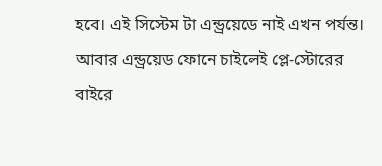হবে। এই সিস্টেম টা এন্ড্রয়েডে নাই এখন পর্যন্ত।
আবার এন্ড্রয়েড ফোনে চাইলেই প্লে-স্টোরের বাইরে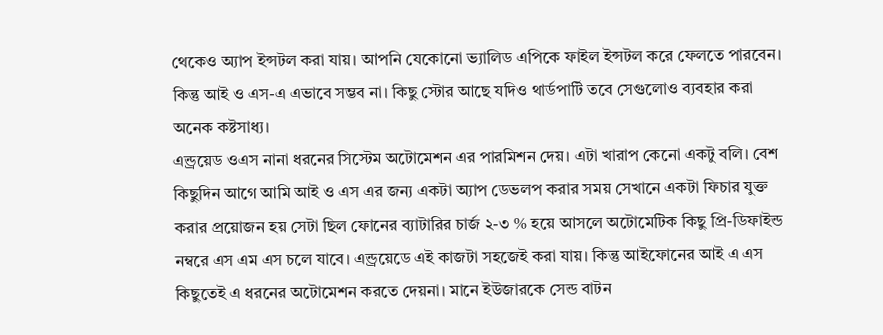থেকেও অ্যাপ ইন্সটল করা যায়। আপনি যেকোনো ভ্যালিড এপিকে ফাইল ইন্সটল করে ফেলতে পারবেন। কিন্তু আই ও এস-এ এভাবে সম্ভব না। কিছু স্টোর আছে যদিও থার্ডপার্টি তবে সেগুলোও ব্যবহার করা অনেক কষ্টসাধ্য।
এন্ড্রয়েড ওএস নানা ধরনের সিস্টেম অটোমেশন এর পারমিশন দেয়। এটা খারাপ কেনো একটু বলি। বেশ কিছুদিন আগে আমি আই ও এস এর জন্য একটা অ্যাপ ডেভলপ করার সময় সেখানে একটা ফিচার যুক্ত করার প্রয়োজন হয় সেটা ছিল ফোনের ব্যাটারির চার্জ ২-৩ % হয়ে আসলে অটোমেটিক কিছু প্রি-ডিফাইন্ড নম্বরে এস এম এস চলে যাবে। এন্ড্রয়েডে এই কাজটা সহজেই করা যায়। কিন্তু আইফোনের আই এ এস কিছুতেই এ ধরনের অটোমেশন করতে দেয়না। মানে ইউজারকে সেন্ড বাটন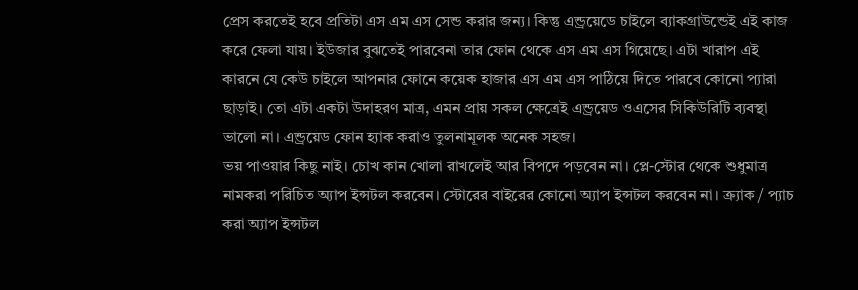প্রেস করতেই হবে প্রতিটা এস এম এস সেন্ড করার জন্য। কিন্তু এন্ড্রয়েডে চাইলে ব্যাকগ্রাউন্ডেই এই কাজ করে ফেলা যায়। ইউজার বুঝতেই পারবেনা তার ফোন থেকে এস এম এস গিয়েছে। এটা খারাপ এই কারনে যে কেউ চাইলে আপনার ফোনে কয়েক হাজার এস এম এস পাঠিয়ে দিতে পারবে কোনো প্যারা ছাড়াই। তো এটা একটা উদাহরণ মাত্র, এমন প্রায় সকল ক্ষেত্রেই এন্ড্রয়েড ওএসের সিকিউরিটি ব্যবস্থা ভালো না। এন্ড্রয়েড ফোন হ্যাক করাও তুলনামূলক অনেক সহজ।
ভয় পাওয়ার কিছু নাই। চোখ কান খোলা রাখলেই আর বিপদে পড়বেন না। প্লে-স্টোর থেকে শুধুমাত্র নামকরা পরিচিত অ্যাপ ইন্সটল করবেন। স্টোরের বাইরের কোনো অ্যাপ ইন্সটল করবেন না। ক্র্যাক / প্যাচ করা অ্যাপ ইন্সটল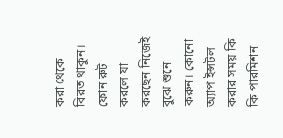করা থেকে বিরত থাকুন। ফোন রুট করলে যা করছেন নিজেই বুঝে শুনে করুন। কোনো অ্যাপ ইন্সটল করার সময় কি কি পারমিশন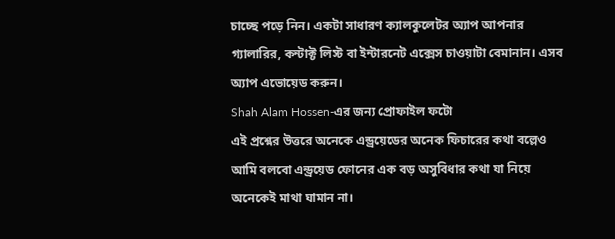চাচ্ছে পড়ে নিন। একটা সাধারণ ক্যালকুলেটর অ্যাপ আপনার গ্যালারির, কন্টাক্ট লিস্ট বা ইন্টারনেট এক্সেস চাওয়াটা বেমানান। এসব অ্যাপ এভোয়েড করুন।
Shah Alam Hossen-এর জন্য প্রোফাইল ফটো
এই প্রশ্নের উত্তরে অনেকে এন্ড্রয়েডের অনেক ফিচারের কথা বল্লেও আমি বলবো এন্ড্রয়েড ফোনের এক বড় অসুবিধার কথা যা নিয়ে অনেকেই মাথা ঘামান না।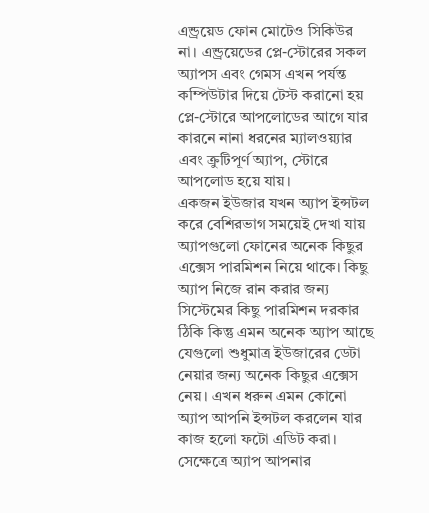এন্ড্রয়েড ফোন মোটেও সিকিউর না। এন্ড্রয়েডের প্লে-স্টোরের সকল অ্যাপস এবং গেমস এখন পর্যন্ত কম্পিউটার দিয়ে টেস্ট করানো হয় প্লে-স্টোরে আপলোডের আগে যার কারনে নানা ধরনের ম্যালওয়্যার এবং ক্রুটিপূর্ণ অ্যাপ, স্টোরে আপলোড হয়ে যায়।
একজন ইউজার যখন অ্যাপ ইন্সটল করে বেশিরভাগ সময়েই দেখা যায় অ্যাপগুলো ফোনের অনেক কিছুর এক্সেস পারমিশন নিয়ে থাকে। কিছু অ্যাপ নিজে রান করার জন্য সিস্টেমের কিছু পারমিশন দরকার ঠিকি কিন্তু এমন অনেক অ্যাপ আছে যেগুলো শুধুমাত্র ইউজারের ডেটা নেয়ার জন্য অনেক কিছুর এক্সেস নেয়। এখন ধরুন এমন কোনো অ্যাপ আপনি ইন্সটল করলেন যার কাজ হলো ফটো এডিট করা। সেক্ষেত্রে অ্যাপ আপনার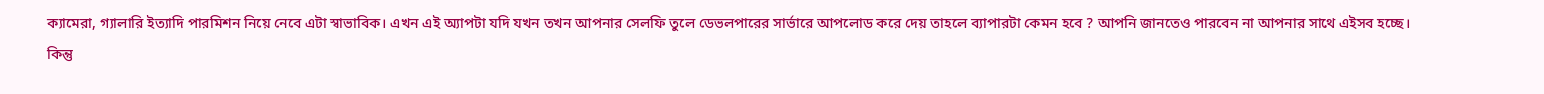ক্যামেরা, গ্যালারি ইত্যাদি পারমিশন নিয়ে নেবে এটা স্বাভাবিক। এখন এই অ্যাপটা যদি যখন তখন আপনার সেলফি তুলে ডেভলপারের সার্ভারে আপলোড করে দেয় তাহলে ব্যাপারটা কেমন হবে ? আপনি জানতেও পারবেন না আপনার সাথে এইসব হচ্ছে।
কিন্তু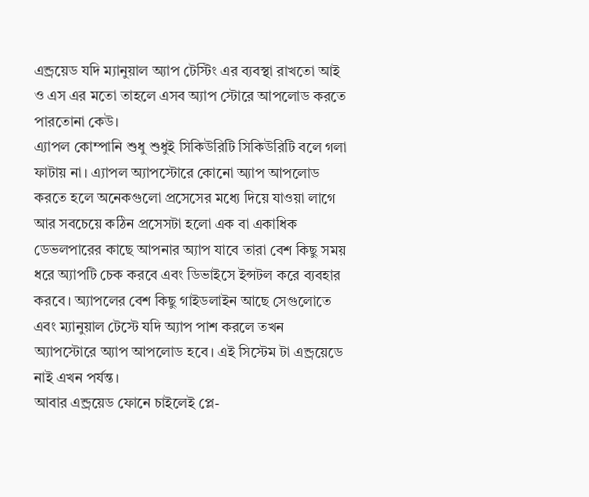এন্ড্রয়েড যদি ম্যানুয়াল অ্যাপ টেস্টিং এর ব্যবস্থা রাখতো আই ও এস এর মতো তাহলে এসব অ্যাপ স্টোরে আপলোড করতে পারতোনা কেউ।
এ্যাপল কোম্পানি শুধু শুধুই সিকিউরিটি সিকিউরিটি বলে গলা ফাটায় না। এ্যাপল অ্যাপস্টোরে কোনো অ্যাপ আপলোড করতে হলে অনেকগুলো প্রসেসের মধ্যে দিয়ে যাওয়া লাগে আর সবচেয়ে কঠিন প্রসেসটা হলো এক বা একাধিক ডেভলপারের কাছে আপনার অ্যাপ যাবে তারা বেশ কিছু সময় ধরে অ্যাপটি চেক করবে এবং ডিভাইসে ইন্সটল করে ব্যবহার করবে। অ্যাপলের বেশ কিছু গাইডলাইন আছে সেগুলোতে এবং ম্যানুয়াল টেস্টে যদি অ্যাপ পাশ করলে তখন অ্যাপস্টোরে অ্যাপ আপলোড হবে। এই সিস্টেম টা এন্ড্রয়েডে নাই এখন পর্যন্ত।
আবার এন্ড্রয়েড ফোনে চাইলেই প্লে-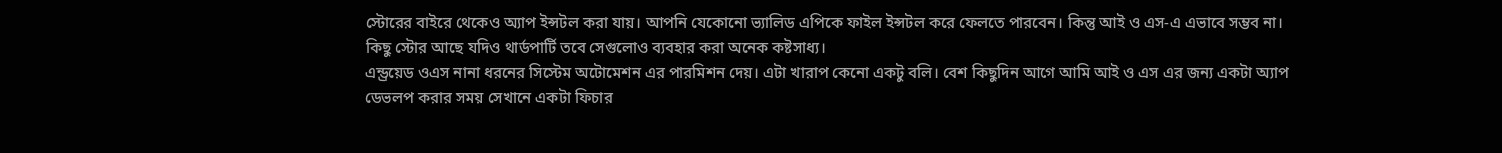স্টোরের বাইরে থেকেও অ্যাপ ইন্সটল করা যায়। আপনি যেকোনো ভ্যালিড এপিকে ফাইল ইন্সটল করে ফেলতে পারবেন। কিন্তু আই ও এস-এ এভাবে সম্ভব না। কিছু স্টোর আছে যদিও থার্ডপার্টি তবে সেগুলোও ব্যবহার করা অনেক কষ্টসাধ্য।
এন্ড্রয়েড ওএস নানা ধরনের সিস্টেম অটোমেশন এর পারমিশন দেয়। এটা খারাপ কেনো একটু বলি। বেশ কিছুদিন আগে আমি আই ও এস এর জন্য একটা অ্যাপ ডেভলপ করার সময় সেখানে একটা ফিচার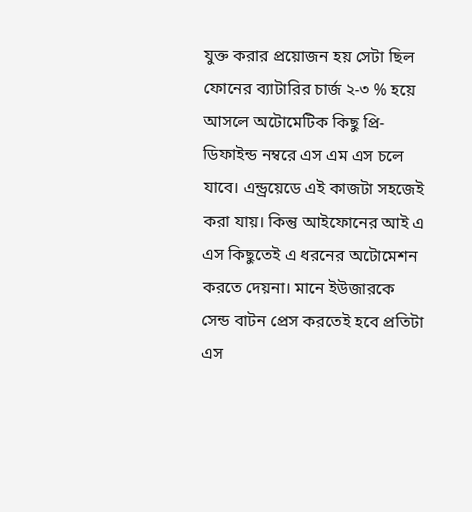যুক্ত করার প্রয়োজন হয় সেটা ছিল ফোনের ব্যাটারির চার্জ ২-৩ % হয়ে আসলে অটোমেটিক কিছু প্রি-ডিফাইন্ড নম্বরে এস এম এস চলে যাবে। এন্ড্রয়েডে এই কাজটা সহজেই করা যায়। কিন্তু আইফোনের আই এ এস কিছুতেই এ ধরনের অটোমেশন করতে দেয়না। মানে ইউজারকে সেন্ড বাটন প্রেস করতেই হবে প্রতিটা এস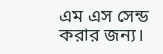এম এস সেন্ড করার জন্য।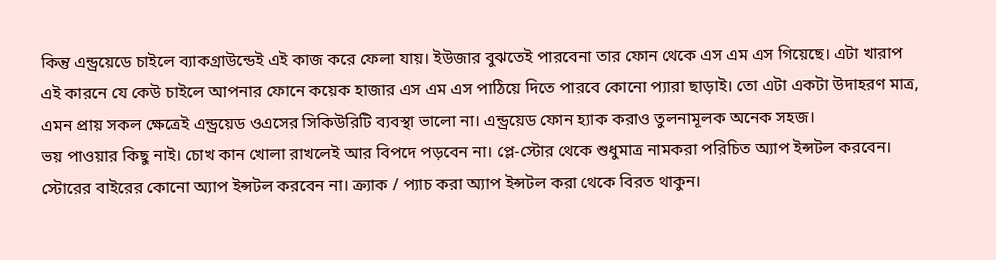কিন্তু এন্ড্রয়েডে চাইলে ব্যাকগ্রাউন্ডেই এই কাজ করে ফেলা যায়। ইউজার বুঝতেই পারবেনা তার ফোন থেকে এস এম এস গিয়েছে। এটা খারাপ এই কারনে যে কেউ চাইলে আপনার ফোনে কয়েক হাজার এস এম এস পাঠিয়ে দিতে পারবে কোনো প্যারা ছাড়াই। তো এটা একটা উদাহরণ মাত্র, এমন প্রায় সকল ক্ষেত্রেই এন্ড্রয়েড ওএসের সিকিউরিটি ব্যবস্থা ভালো না। এন্ড্রয়েড ফোন হ্যাক করাও তুলনামূলক অনেক সহজ।
ভয় পাওয়ার কিছু নাই। চোখ কান খোলা রাখলেই আর বিপদে পড়বেন না। প্লে-স্টোর থেকে শুধুমাত্র নামকরা পরিচিত অ্যাপ ইন্সটল করবেন। স্টোরের বাইরের কোনো অ্যাপ ইন্সটল করবেন না। ক্র্যাক / প্যাচ করা অ্যাপ ইন্সটল করা থেকে বিরত থাকুন।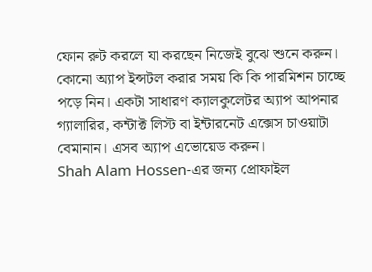ফোন রুট করলে যা করছেন নিজেই বুঝে শুনে করুন। কোনো অ্যাপ ইন্সটল করার সময় কি কি পারমিশন চাচ্ছে পড়ে নিন। একটা সাধারণ ক্যালকুলেটর অ্যাপ আপনার গ্যালারির, কন্টাক্ট লিস্ট বা ইন্টারনেট এক্সেস চাওয়াটা বেমানান। এসব অ্যাপ এভোয়েড করুন।
Shah Alam Hossen-এর জন্য প্রোফাইল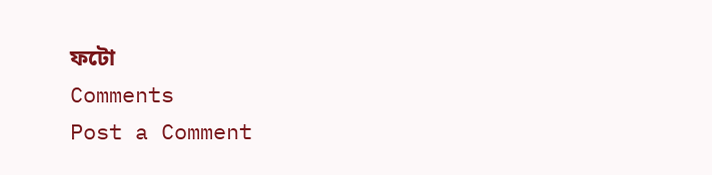ফটো
Comments
Post a Comment